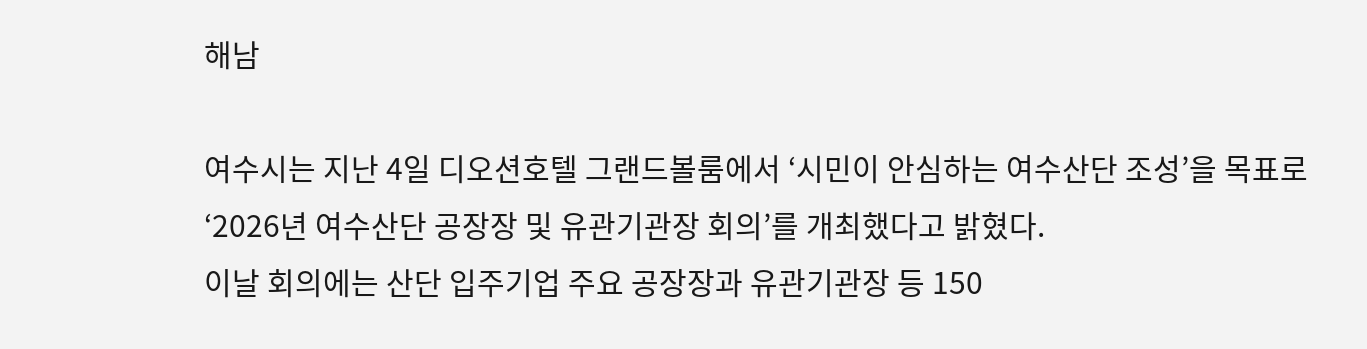해남

여수시는 지난 4일 디오션호텔 그랜드볼룸에서 ‘시민이 안심하는 여수산단 조성’을 목표로 ‘2026년 여수산단 공장장 및 유관기관장 회의’를 개최했다고 밝혔다.
이날 회의에는 산단 입주기업 주요 공장장과 유관기관장 등 150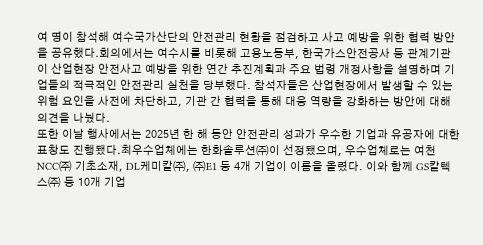여 명이 참석해 여수국가산단의 안전관리 현황을 점검하고 사고 예방을 위한 협력 방안을 공유했다.회의에서는 여수시를 비롯해 고용노동부, 한국가스안전공사 등 관계기관이 산업현장 안전사고 예방을 위한 연간 추진계획과 주요 법령 개정사항을 설명하며 기업들의 적극적인 안전관리 실천을 당부했다. 참석자들은 산업현장에서 발생할 수 있는 위험 요인을 사전에 차단하고, 기관 간 협력을 통해 대응 역량을 강화하는 방안에 대해 의견을 나눴다.
또한 이날 행사에서는 2025년 한 해 동안 안전관리 성과가 우수한 기업과 유공자에 대한 표창도 진행됐다.최우수업체에는 한화솔루션㈜이 선정됐으며, 우수업체로는 여천NCC㈜ 기초소재, DL케미칼㈜, ㈜E1 등 4개 기업이 이름을 올렸다. 이와 함께 GS칼텍스㈜ 등 10개 기업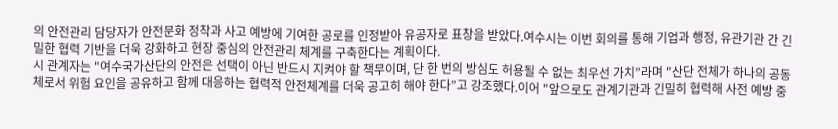의 안전관리 담당자가 안전문화 정착과 사고 예방에 기여한 공로를 인정받아 유공자로 표창을 받았다.여수시는 이번 회의를 통해 기업과 행정, 유관기관 간 긴밀한 협력 기반을 더욱 강화하고 현장 중심의 안전관리 체계를 구축한다는 계획이다.
시 관계자는 "여수국가산단의 안전은 선택이 아닌 반드시 지켜야 할 책무이며, 단 한 번의 방심도 허용될 수 없는 최우선 가치”라며 "산단 전체가 하나의 공동체로서 위험 요인을 공유하고 함께 대응하는 협력적 안전체계를 더욱 공고히 해야 한다”고 강조했다.이어 "앞으로도 관계기관과 긴밀히 협력해 사전 예방 중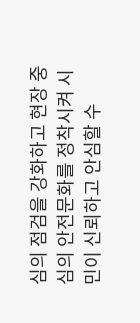심의 점검을 강화하고 현장 중심의 안전문화를 정착시켜 시민이 신뢰하고 안심할 수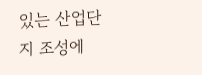있는 산업단지 조성에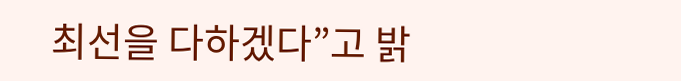최선을 다하겠다”고 밝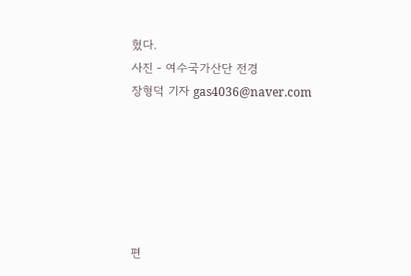혔다.
사진 - 여수국가산단 전경
장형덕 기자 gas4036@naver.com






편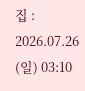집 : 2026.07.26 (일) 03:10